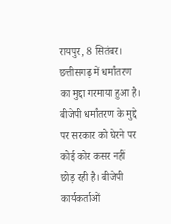रायपुर, 8 सितंबर। छत्तीसगढ़ में धर्मांतरण का मुद्दा गरमाया हुआ है। बीजेपी धर्मांतरण के मुद्दे पर सरकार को घेरने पर कोई कोर कसर नहीं छोड़ रही है। बीजेपी कार्यकर्ताओं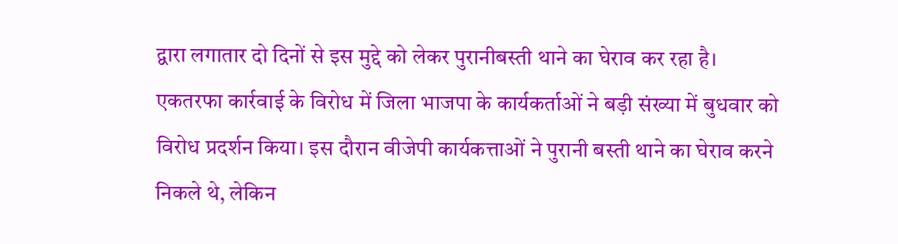द्वारा लगातार दो दिनों से इस मुद्दे को लेकर पुरानीबस्ती थाने का घेराव कर रहा है।
एकतरफा कार्रवाई के विरोध में जिला भाजपा के कार्यकर्ताओं ने बड़ी संख्या में बुधवार को विरोध प्रदर्शन किया। इस दौरान वीजेपी कार्यकत्ताओं ने पुरानी बस्ती थाने का घेराव करने निकले थे, लेकिन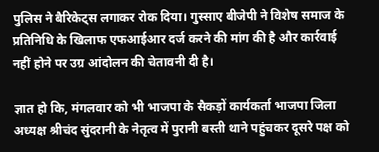पुलिस ने बैरिकेट्स लगाकर रोक दिया। गुस्साए बीजेपी ने विशेष समाज के प्रतिनिधि के खिलाफ एफआईआर दर्ज करने की मांग की है और कार्रवाई नहीं होने पर उग्र आंदोलन की चेतावनी दी है।

ज्ञात हो कि, मंगलवार को भी भाजपा के सैकड़ों कार्यकर्ता भाजपा जिला अध्यक्ष श्रीचंद सुंदरानी के नेतृत्व में पुरानी बस्ती थाने पहुंचकर दूसरे पक्ष को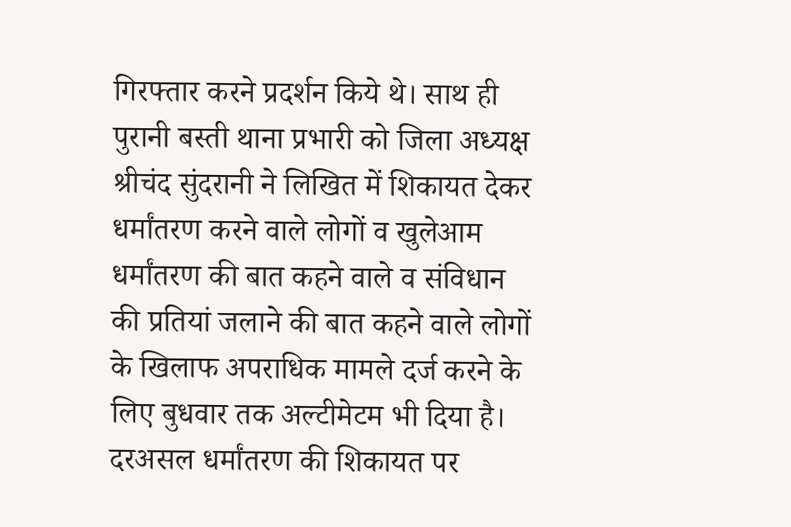गिरफ्तार करने प्रदर्शन किये थे। साथ ही पुरानी बस्ती थाना प्रभारी को जिला अध्यक्ष श्रीचंद सुंदरानी ने लिखित में शिकायत देकर धर्मांतरण करने वाले लोगों व खुलेआम धर्मांतरण की बात कहने वाले व संविधान की प्रतियां जलाने की बात कहने वाले लोगों के खिलाफ अपराधिक मामले दर्ज करने के लिए बुधवार तक अल्टीमेटम भी दिया है।
दरअसल धर्मांतरण की शिकायत पर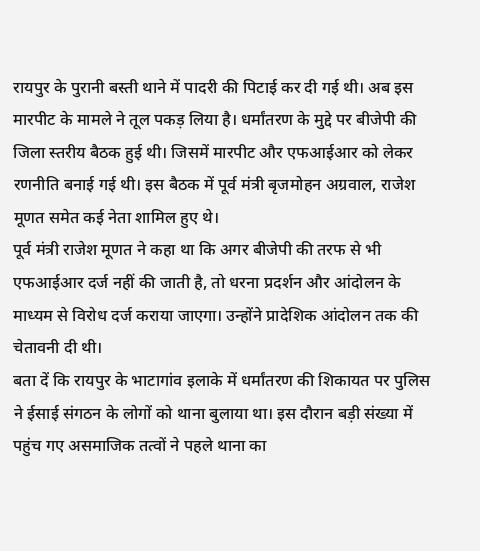रायपुर के पुरानी बस्ती थाने में पादरी की पिटाई कर दी गई थी। अब इस मारपीट के मामले ने तूल पकड़ लिया है। धर्मांतरण के मुद्दे पर बीजेपी की जिला स्तरीय बैठक हुई थी। जिसमें मारपीट और एफआईआर को लेकर रणनीति बनाई गई थी। इस बैठक में पूर्व मंत्री बृजमोहन अग्रवाल, राजेश मूणत समेत कई नेता शामिल हुए थे।
पूर्व मंत्री राजेश मूणत ने कहा था कि अगर बीजेपी की तरफ से भी एफआईआर दर्ज नहीं की जाती है, तो धरना प्रदर्शन और आंदोलन के माध्यम से विरोध दर्ज कराया जाएगा। उन्होंने प्रादेशिक आंदोलन तक की चेतावनी दी थी।
बता दें कि रायपुर के भाटागांव इलाके में धर्मांतरण की शिकायत पर पुलिस ने ईसाई संगठन के लोगों को थाना बुलाया था। इस दौरान बड़ी संख्या में पहुंच गए असमाजिक तत्वों ने पहले थाना का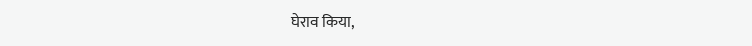घेराव किया,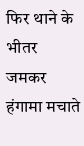फिर थाने के भीतर जमकर हंगामा मचाते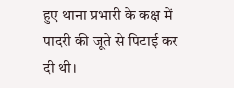हुए थाना प्रभारी के कक्ष में पादरी की जूते से पिटाई कर दी थी।